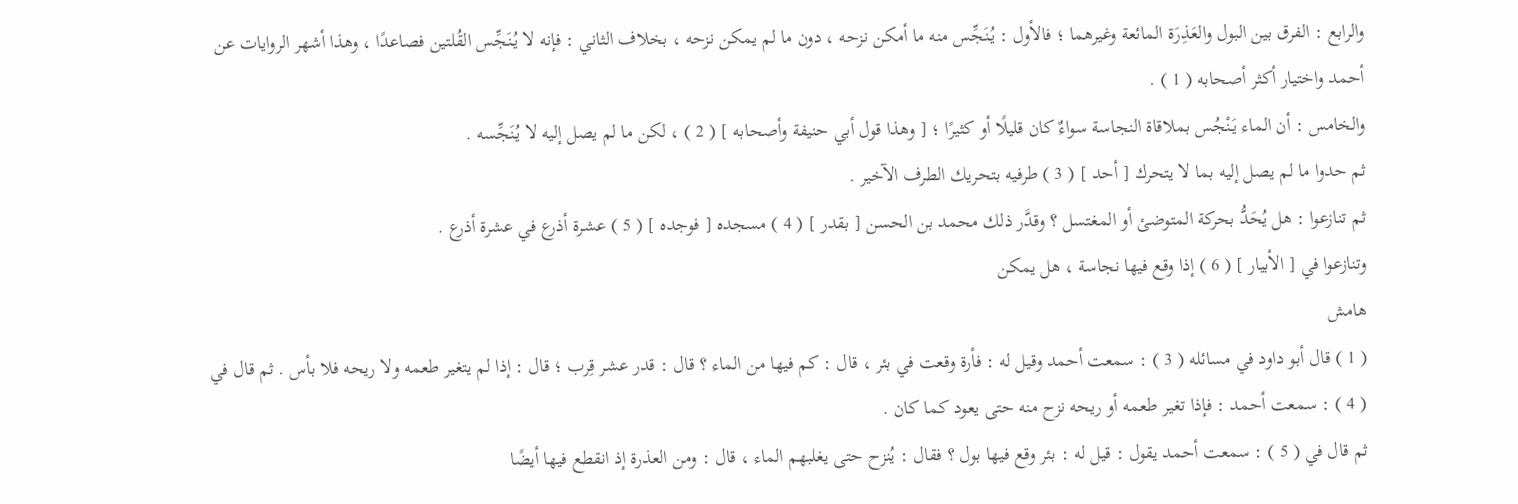والرابع : الفرق بين البول والعَذِرَة المائعة وغيرهما ؛ فالأول : يُنَجِّس منه ما أمكن نزحه ، دون ما لم يمكن نزحه ، بخلاف الثاني : فإنه لا يُنَجِّس القُلتين فصاعدًا ، وهذا أشهر الروايات عن أحمد واختيار أكثر أصحابه ( 1 ) .
والخامس : أن الماء يَنْجُس بملاقاة النجاسة سواءٌ كان قليلًا أو كثيرًا ؛ [ وهذا قول أبي حنيفة وأصحابه ] ( 2 ) ، لكن ما لم يصل إليه لا يُنَجِّسه .
ثم حدوا ما لم يصل إليه بما لا يتحرك [ أحد ] ( 3 ) طرفيه بتحريك الطرف الآخير .
ثم تنازعوا : هل يُحَدُّ بحركة المتوضئ أو المغتسل ؟ وقدَّر ذلك محمد بن الحسن [ بقدر ] ( 4 ) مسجده [ فوجده ] ( 5 ) عشرة أذرع في عشرة أذرع .
وتنازعوا في [ الأبيار ] ( 6 ) إذا وقع فيها نجاسة ، هل يمكن
هامش
( 1 ) قال أبو داود في مسائله ( 3 ) : سمعت أحمد وقيل له : فأرة وقعت في بئر ، قال : كم فيها من الماء ؟ قال : قدر عشر قِرب ؛ قال : إذا لم يتغير طعمه ولا ريحه فلا بأس . ثم قال في ( 4 ) : سمعت أحمد : فإذا تغير طعمه أو ريحه نزح منه حتى يعود كما كان .
ثم قال في ( 5 ) : سمعت أحمد يقول : قيل له : بئر وقع فيها بول ؟ فقال : يُنزح حتى يغلبهم الماء ، قال : ومن العذرة إذ انقطع فيها أيضًا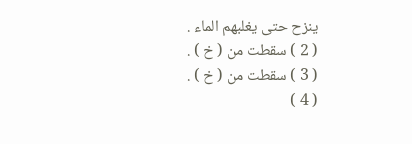ينزح حتى يغلبهم الماء .
( 2 ) سقطت من ( خ ) .
( 3 ) سقطت من ( خ ) .
( 4 )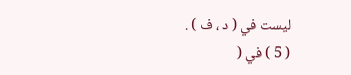ليست في ( د ، ف ) .
( 5 ) في (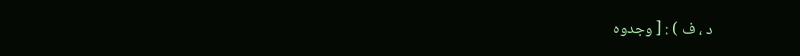د ، ف ) : [ وجدوه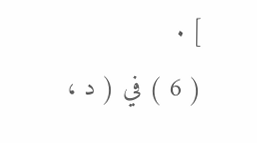] .
( 6 ) في ( د ،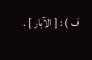ف ) : [ الآبار ] .